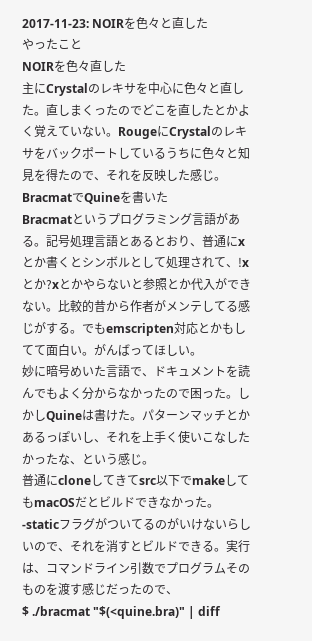2017-11-23: NOIRを色々と直した
やったこと
NOIRを色々直した
主にCrystalのレキサを中心に色々と直した。直しまくったのでどこを直したとかよく覚えていない。RougeにCrystalのレキサをバックポートしているうちに色々と知見を得たので、それを反映した感じ。
BracmatでQuineを書いた
Bracmatというプログラミング言語がある。記号処理言語とあるとおり、普通にxとか書くとシンボルとして処理されて、!xとか?xとかやらないと参照とか代入ができない。比較的昔から作者がメンテしてる感じがする。でもemscripten対応とかもしてて面白い。がんばってほしい。
妙に暗号めいた言語で、ドキュメントを読んでもよく分からなかったので困った。しかしQuineは書けた。パターンマッチとかあるっぽいし、それを上手く使いこなしたかったな、という感じ。
普通にcloneしてきてsrc以下でmakeしてもmacOSだとビルドできなかった。-staticフラグがついてるのがいけないらしいので、それを消すとビルドできる。実行は、コマンドライン引数でプログラムそのものを渡す感じだったので、
$ ./bracmat "$(<quine.bra)" | diff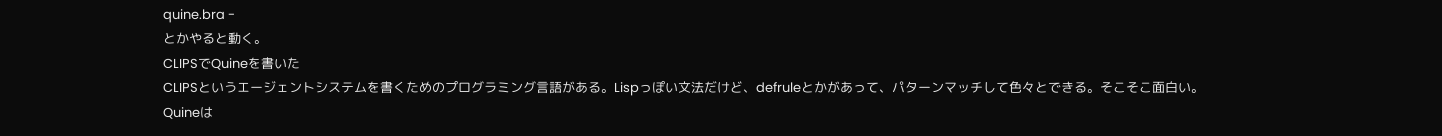quine.bra -
とかやると動く。
CLIPSでQuineを書いた
CLIPSというエージェントシステムを書くためのプログラミング言語がある。Lispっぽい文法だけど、defruleとかがあって、パターンマッチして色々とできる。そこそこ面白い。
Quineは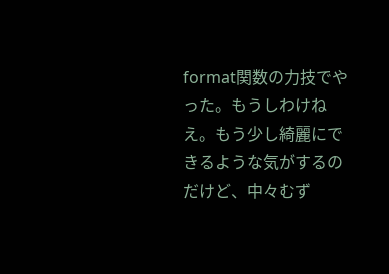format関数の力技でやった。もうしわけねえ。もう少し綺麗にできるような気がするのだけど、中々むず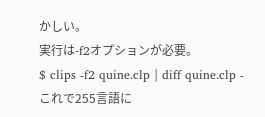かしい。
実行は-f2オプションが必要。
$ clips -f2 quine.clp | diff quine.clp -
これで255言語に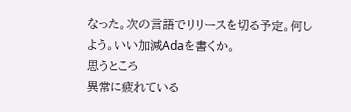なった。次の言語でリリースを切る予定。何しよう。いい加減Adaを書くか。
思うところ
異常に疲れている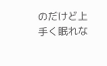のだけど上手く眠れな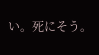い。死にそう。